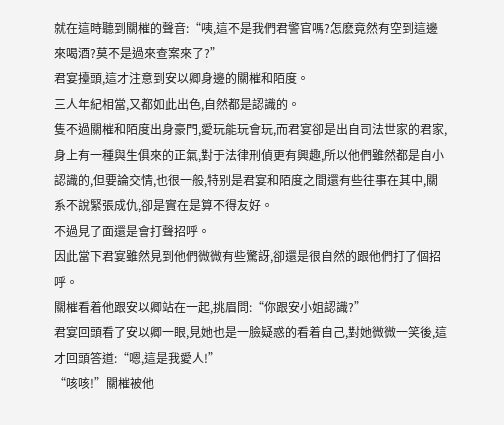就在這時聽到關槯的聲音:“咦,這不是我們君警官嗎?怎麽竟然有空到這邊來喝酒?莫不是過來查案來了?”
君宴擡頭,這才注意到安以卿身邊的關槯和陌度。
三人年紀相當,又都如此出色,自然都是認識的。
隻不過關槯和陌度出身豪門,愛玩能玩會玩,而君宴卻是出自司法世家的君家,身上有一種與生俱來的正氣,對于法律刑偵更有興趣,所以他們雖然都是自小認識的,但要論交情,也很一般,特别是君宴和陌度之間還有些往事在其中,關系不說緊張成仇,卻是實在是算不得友好。
不過見了面還是會打聲招呼。
因此當下君宴雖然見到他們微微有些驚訝,卻還是很自然的跟他們打了個招呼。
關槯看着他跟安以卿站在一起,挑眉問:“你跟安小姐認識?”
君宴回頭看了安以卿一眼,見她也是一臉疑惑的看着自己,對她微微一笑後,這才回頭答道:“嗯,這是我愛人!”
“咳咳!”關槯被他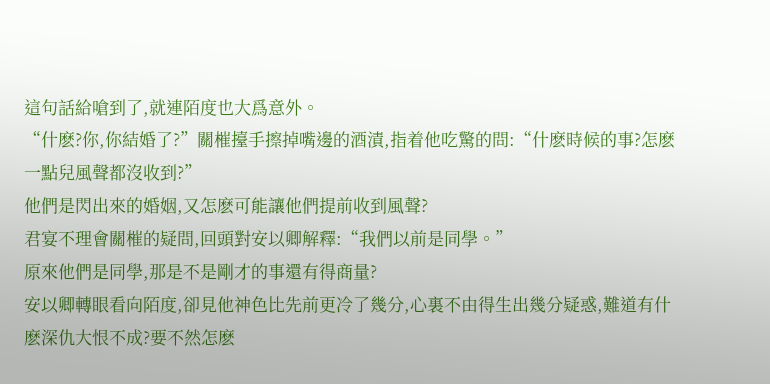這句話給嗆到了,就連陌度也大爲意外。
“什麽?你,你結婚了?”關槯擡手擦掉嘴邊的酒漬,指着他吃驚的問:“什麽時候的事?怎麽一點兒風聲都沒收到?”
他們是閃出來的婚姻,又怎麽可能讓他們提前收到風聲?
君宴不理會關槯的疑問,回頭對安以卿解釋:“我們以前是同學。”
原來他們是同學,那是不是剛才的事還有得商量?
安以卿轉眼看向陌度,卻見他神色比先前更冷了幾分,心裏不由得生出幾分疑惑,難道有什麽深仇大恨不成?要不然怎麽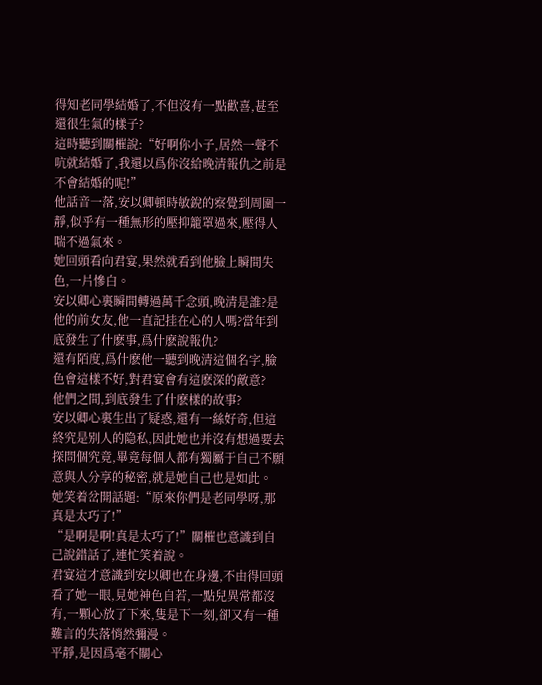得知老同學結婚了,不但沒有一點歡喜,甚至還很生氣的樣子?
這時聽到關槯說:“好啊你小子,居然一聲不吭就結婚了,我還以爲你沒給晚清報仇之前是不會結婚的呢!”
他話音一落,安以卿頓時敏銳的察覺到周圍一靜,似乎有一種無形的壓抑籠罩過來,壓得人喘不過氣來。
她回頭看向君宴,果然就看到他臉上瞬間失色,一片慘白。
安以卿心裏瞬間轉過萬千念頭,晚清是誰?是他的前女友,他一直記挂在心的人嗎?當年到底發生了什麽事,爲什麽說報仇?
還有陌度,爲什麽他一聽到晚清這個名字,臉色會這樣不好,對君宴會有這麽深的敵意?
他們之間,到底發生了什麽樣的故事?
安以卿心裏生出了疑惑,還有一絲好奇,但這終究是别人的隐私,因此她也并沒有想過要去探問個究竟,畢竟每個人都有獨屬于自己不願意與人分享的秘密,就是她自己也是如此。
她笑着岔開話題:“原來你們是老同學呀,那真是太巧了!”
“是啊是啊!真是太巧了!”關槯也意識到自己說錯話了,連忙笑着說。
君宴這才意識到安以卿也在身邊,不由得回頭看了她一眼,見她神色自若,一點兒異常都沒有,一顆心放了下來,隻是下一刻,卻又有一種難言的失落悄然彌漫。
平靜,是因爲毫不關心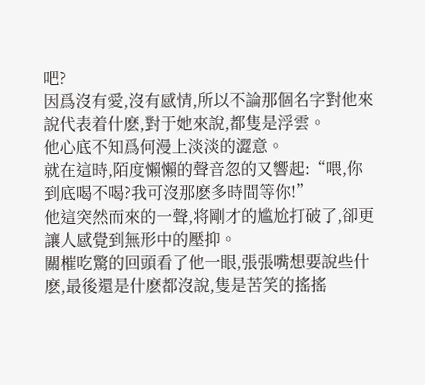吧?
因爲沒有愛,沒有感情,所以不論那個名字對他來說代表着什麽,對于她來說,都隻是浮雲。
他心底不知爲何漫上淡淡的澀意。
就在這時,陌度懶懶的聲音忽的又響起:“喂,你到底喝不喝?我可沒那麽多時間等你!”
他這突然而來的一聲,将剛才的尴尬打破了,卻更讓人感覺到無形中的壓抑。
關槯吃驚的回頭看了他一眼,張張嘴想要說些什麽,最後還是什麽都沒說,隻是苦笑的搖搖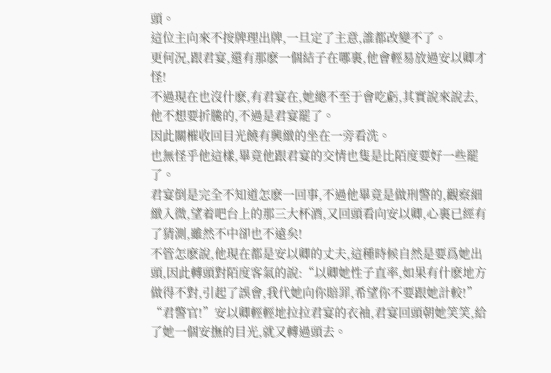頭。
這位主向來不按牌理出牌,一旦定了主意,誰都改變不了。
更何況,跟君宴,還有那麽一個結子在哪裏,他會輕易放過安以卿才怪!
不過現在也沒什麽,有君宴在,她總不至于會吃虧,其實說來說去,他不想要折騰的,不過是君宴罷了。
因此關槯收回目光饒有興緻的坐在一旁看洗。
也無怪乎他這樣,畢竟他跟君宴的交情也隻是比陌度要好一些罷了。
君宴倒是完全不知道怎麽一回事,不過他畢竟是做刑警的,觀察細緻入微,望着吧台上的那三大杯酒,又回頭看向安以卿,心裏已經有了猜測,雖然不中卻也不遠矣!
不管怎麽說,他現在都是安以卿的丈夫,這種時候自然是要爲她出頭,因此轉頭對陌度客氣的說:“以卿她性子直率,如果有什麽地方做得不對,引起了誤會,我代她向你賠罪,希望你不要跟她計較!”
“君警官!”安以卿輕輕地拉拉君宴的衣袖,君宴回頭朝她笑笑,給了她一個安撫的目光,就又轉過頭去。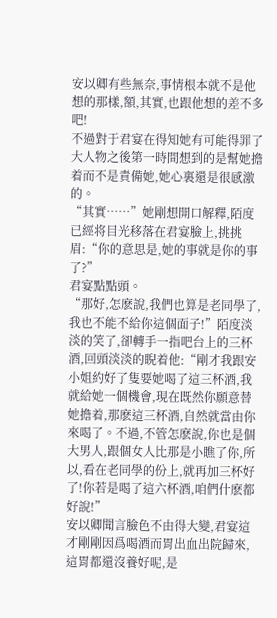安以卿有些無奈,事情根本就不是他想的那樣,額,其實,也跟他想的差不多吧!
不過對于君宴在得知她有可能得罪了大人物之後第一時間想到的是幫她擔着而不是責備她,她心裏還是很感激的。
“其實……”她剛想開口解釋,陌度已經将目光移落在君宴臉上,挑挑眉:“你的意思是,她的事就是你的事了?”
君宴點點頭。
“那好,怎麽說,我們也算是老同學了,我也不能不給你這個面子!”陌度淡淡的笑了,卻轉手一指吧台上的三杯酒,回頭淡淡的睨着他:“剛才我跟安小姐約好了隻要她喝了這三杯酒,我就給她一個機會,現在既然你願意替她擔着,那麽這三杯酒,自然就當由你來喝了。不過,不管怎麽說,你也是個大男人,跟個女人比那是小瞧了你,所以,看在老同學的份上,就再加三杯好了!你若是喝了這六杯酒,咱們什麽都好說!”
安以卿聞言臉色不由得大變,君宴這才剛剛因爲喝酒而胃出血出院歸來,這胃都還沒養好呢,是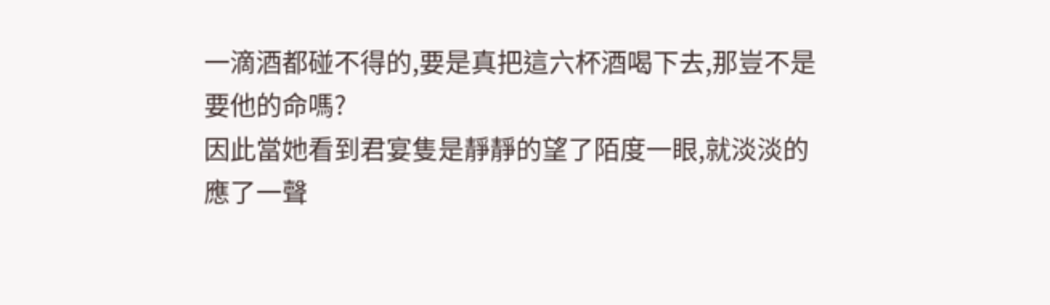一滴酒都碰不得的,要是真把這六杯酒喝下去,那豈不是要他的命嗎?
因此當她看到君宴隻是靜靜的望了陌度一眼,就淡淡的應了一聲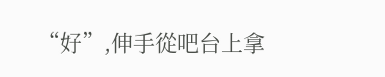“好”,伸手從吧台上拿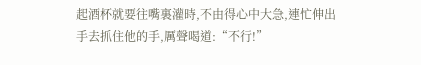起酒杯就要往嘴裏灌時,不由得心中大急,連忙伸出手去抓住他的手,厲聲喝道:“不行!”